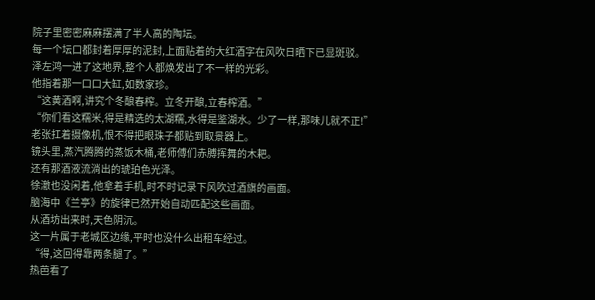院子里密密麻麻摆满了半人高的陶坛。
每一个坛口都封着厚厚的泥封,上面贴着的大红酒字在风吹日晒下已显斑驳。
泽左鸿一进了这地界,整个人都焕发出了不一样的光彩。
他指着那一口口大缸,如数家珍。
“这黄酒啊,讲究个冬酿春榨。立冬开酿,立春榨酒。”
“你们看这糯米,得是精选的太湖糯,水得是鉴湖水。少了一样,那味儿就不正!”
老张扛着摄像机,恨不得把眼珠子都贴到取景器上。
镜头里,蒸汽腾腾的蒸饭木桶,老师傅们赤膊挥舞的木耙。
还有那酒液流淌出的琥珀色光泽。
徐澈也没闲着,他拿着手机,时不时记录下风吹过酒旗的画面。
脑海中《兰亭》的旋律已然开始自动匹配这些画面。
从酒坊出来时,天色阴沉。
这一片属于老城区边缘,平时也没什么出租车经过。
“得,这回得靠两条腿了。”
热芭看了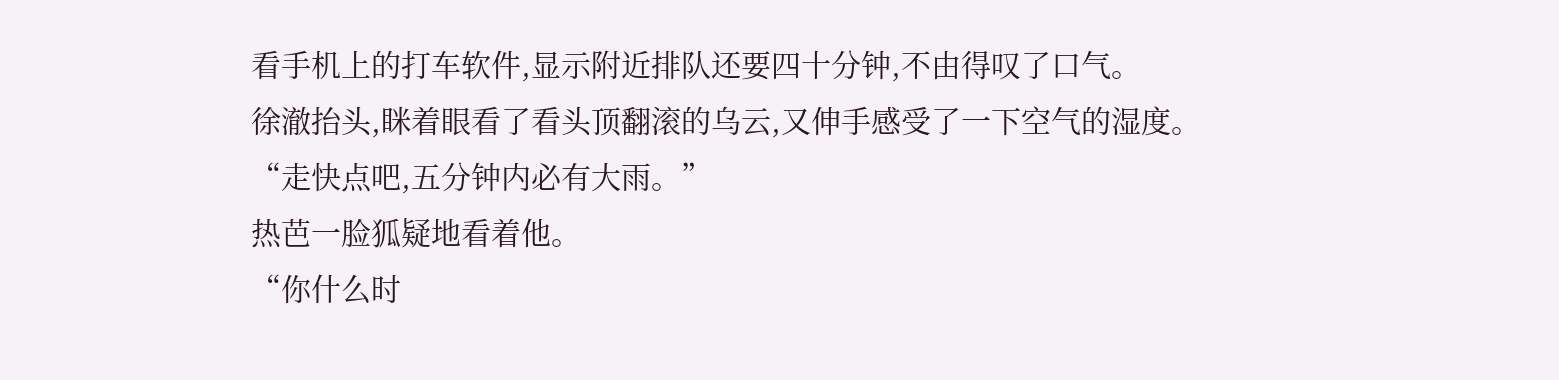看手机上的打车软件,显示附近排队还要四十分钟,不由得叹了口气。
徐澈抬头,眯着眼看了看头顶翻滚的乌云,又伸手感受了一下空气的湿度。
“走快点吧,五分钟内必有大雨。”
热芭一脸狐疑地看着他。
“你什么时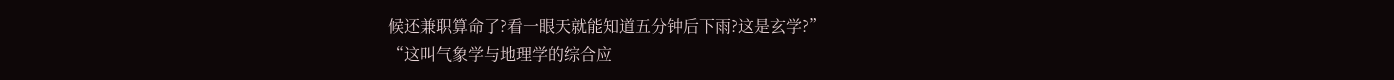候还兼职算命了?看一眼天就能知道五分钟后下雨?这是玄学?”
“这叫气象学与地理学的综合应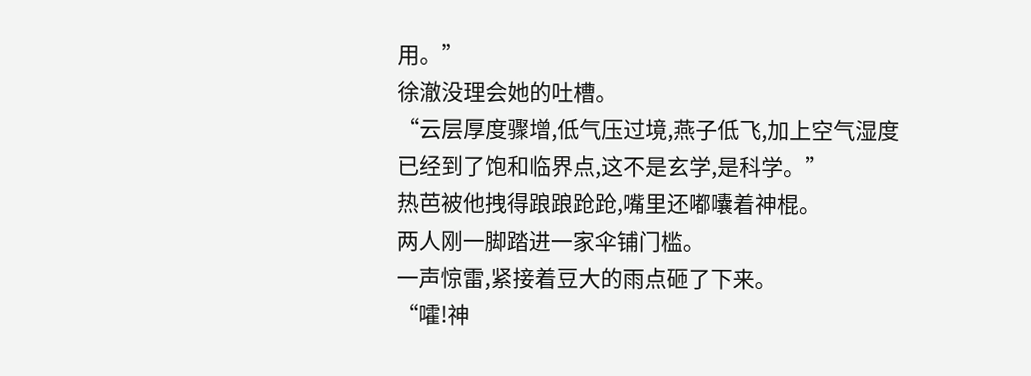用。”
徐澈没理会她的吐槽。
“云层厚度骤增,低气压过境,燕子低飞,加上空气湿度已经到了饱和临界点,这不是玄学,是科学。”
热芭被他拽得踉踉跄跄,嘴里还嘟囔着神棍。
两人刚一脚踏进一家伞铺门槛。
一声惊雷,紧接着豆大的雨点砸了下来。
“嚯!神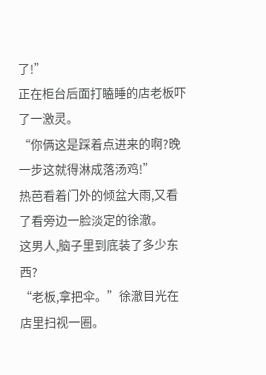了!”
正在柜台后面打瞌睡的店老板吓了一激灵。
“你俩这是踩着点进来的啊?晚一步这就得淋成落汤鸡!”
热芭看着门外的倾盆大雨,又看了看旁边一脸淡定的徐澈。
这男人,脑子里到底装了多少东西?
“老板,拿把伞。”徐澈目光在店里扫视一圈。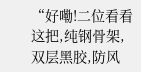“好嘞!二位看看这把,纯钢骨架,双层黑胶,防风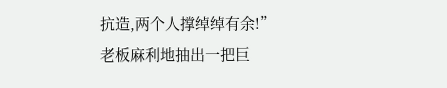抗造,两个人撑绰绰有余!”
老板麻利地抽出一把巨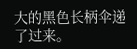大的黑色长柄伞递了过来。